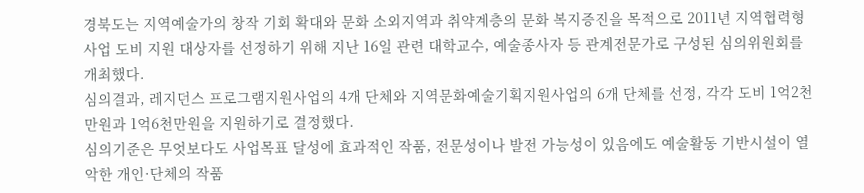경북도는 지역예술가의 창작 기회 확대와 문화 소외지역과 취약계층의 문화 복지증진을 목적으로 2011년 지역협력형사업 도비 지원 대상자를 선정하기 위해 지난 16일 관련 대학교수, 예술종사자 등 관계전문가로 구성된 심의위원회를 개최했다.
심의결과, 레지던스 프로그램지원사업의 4개 단체와 지역문화예술기획지원사업의 6개 단체를 선정, 각각 도비 1억2천만원과 1억6천만원을 지원하기로 결정했다.
심의기준은 무엇보다도 사업목표 달성에 효과적인 작품, 전문성이나 발전 가능성이 있음에도 예술활동 기반시설이 열악한 개인·단체의 작품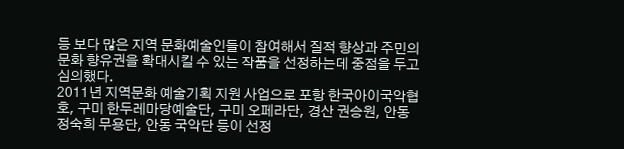등 보다 많은 지역 문화예술인들이 참여해서 질적 향상과 주민의 문화 향유권을 확대시킬 수 있는 작품을 선정하는데 중점을 두고 심의했다.
2011년 지역문화 예술기획 지원 사업으로 포항 한국아이국악협호, 구미 한두레마당예술단, 구미 오페라단, 경산 권승원, 안동 정숙희 무용단, 안동 국악단 등이 선정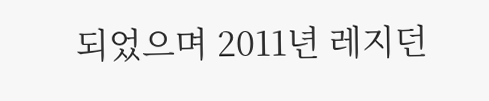되었으며 2011년 레지던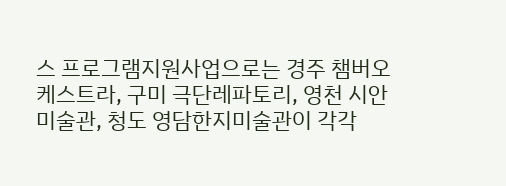스 프로그램지원사업으로는 경주 챔버오케스트라, 구미 극단레파토리, 영천 시안미술관, 청도 영담한지미술관이 각각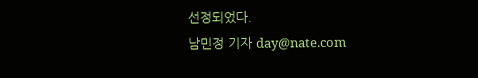선정되었다.
남민정 기자 day@nate.com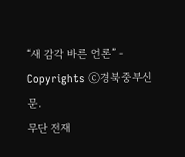“새 감각 바른 언론” - Copyrights ⓒ경북중부신문.
무단 전재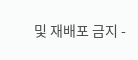및 재배포 금지 -